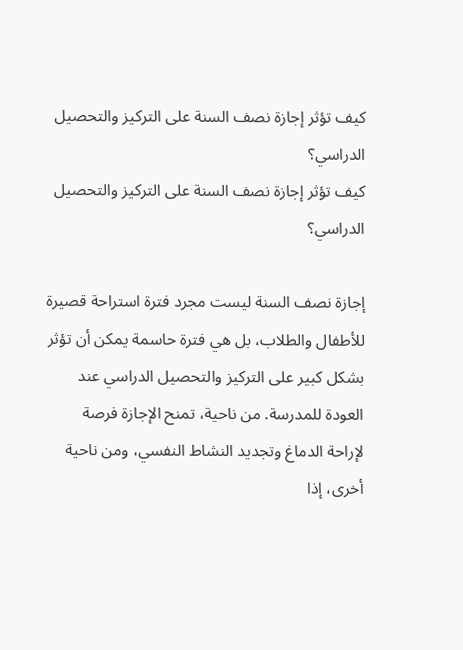كيف تؤثر إجازة نصف السنة على التركيز والتحصيل الدراسي؟
كيف تؤثر إجازة نصف السنة على التركيز والتحصيل الدراسي؟

إجازة نصف السنة ليست مجرد فترة استراحة قصيرة للأطفال والطلاب، بل هي فترة حاسمة يمكن أن تؤثر بشكل كبير على التركيز والتحصيل الدراسي عند العودة للمدرسة. من ناحية، تمنح الإجازة فرصة لإراحة الدماغ وتجديد النشاط النفسي، ومن ناحية أخرى، إذا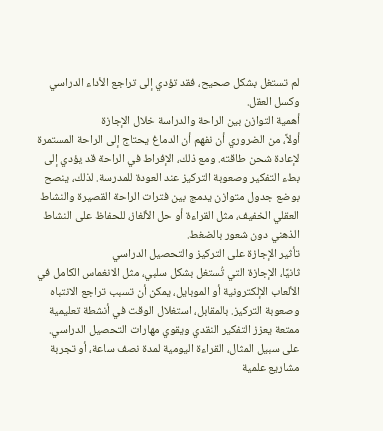لم تستغل بشكل صحيح، فقد تؤدي إلى تراجع الأداء الدراسي وكسل العقل.
أهمية التوازن بين الراحة والدراسة خلال الإجازة
أولاً، من الضروري أن نفهم أن الدماغ يحتاج إلى الراحة المستمرة لإعادة شحن طاقته. ومع ذلك، الإفراط في الراحة قد يؤدي إلى بطء التفكير وصعوبة التركيز عند العودة للمدرسة. لذلك، ينصح بوضع جدول متوازن يدمج بين فترات الراحة القصيرة والنشاط العقلي الخفيف، مثل القراءة أو حل الألغاز، للحفاظ على النشاط الذهني دون شعور بالضغط.
تأثير الإجازة على التركيز والتحصيل الدراسي
ثانيًا، الإجازة التي تُستغل بشكل سلبي، مثل الانغماس الكامل في الألعاب الإلكترونية أو الموبايل، يمكن أن تسبب تراجع الانتباه وصعوبة التركيز. بالمقابل، استغلال الوقت في أنشطة تعليمية ممتعة يعزز التفكير النقدي ويقوي مهارات التحصيل الدراسي. على سبيل المثال، القراءة اليومية لمدة نصف ساعة، أو تجربة مشاريع علمية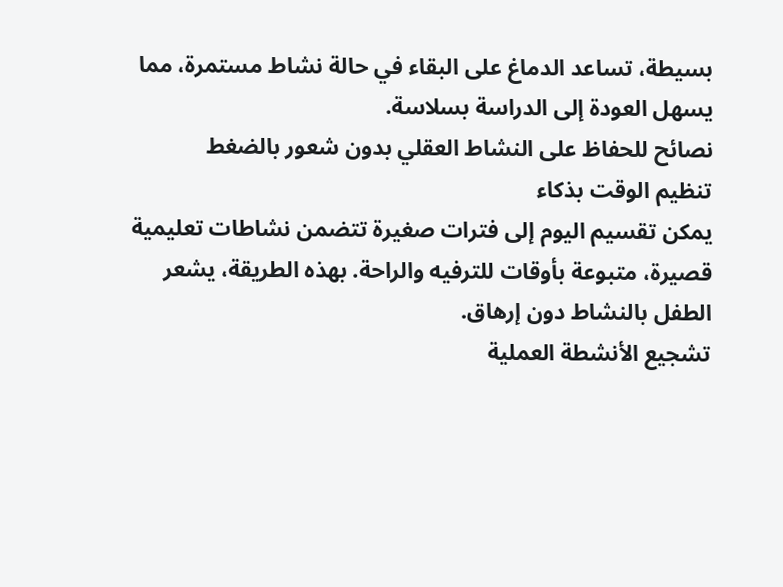بسيطة، تساعد الدماغ على البقاء في حالة نشاط مستمرة، مما يسهل العودة إلى الدراسة بسلاسة.
نصائح للحفاظ على النشاط العقلي بدون شعور بالضغط
تنظيم الوقت بذكاء
يمكن تقسيم اليوم إلى فترات صغيرة تتضمن نشاطات تعليمية قصيرة، متبوعة بأوقات للترفيه والراحة. بهذه الطريقة، يشعر الطفل بالنشاط دون إرهاق.
تشجيع الأنشطة العملية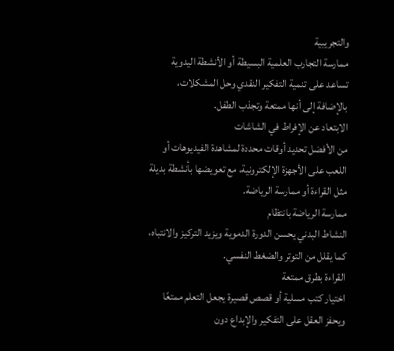والتجريبية
ممارسة التجارب العلمية البسيطة أو الأنشطة اليدوية تساعد على تنمية التفكير النقدي وحل المشكلات، بالإضافة إلى أنها ممتعة وتجذب الطفل.
الابتعاد عن الإفراط في الشاشات
من الأفضل تحديد أوقات محددة لمشاهدة الفيديوهات أو اللعب على الأجهزة الإلكترونية، مع تعويضها بأنشطة بديلة مثل القراءة أو ممارسة الرياضة.
ممارسة الرياضة بانتظام
النشاط البدني يحسن الدورة الدموية ويزيد التركيز والانتباه، كما يقلل من التوتر والضغط النفسي.
القراءة بطرق ممتعة
اختيار كتب مسلية أو قصص قصيرة يجعل التعلم ممتعًا ويحفز العقل على التفكير والإبداع دون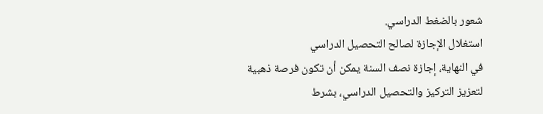شعور بالضغط الدراسي.
استغلال الإجازة لصالح التحصيل الدراسي
في النهاية، إجازة نصف السنة يمكن أن تكون فرصة ذهبية لتعزيز التركيز والتحصيل الدراسي، بشرط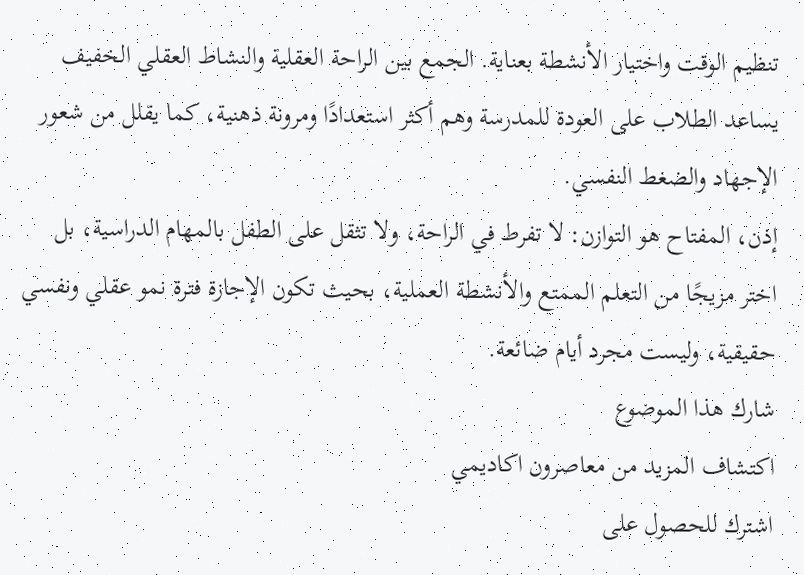تنظيم الوقت واختيار الأنشطة بعناية. الجمع بين الراحة العقلية والنشاط العقلي الخفيف يساعد الطلاب على العودة للمدرسة وهم أكثر استعدادًا ومرونة ذهنية، كما يقلل من شعور الإجهاد والضغط النفسي.
إذن، المفتاح هو التوازن: لا تفرط في الراحة، ولا تثقل على الطفل بالمهام الدراسية، بل اختر مزيجًا من التعلم الممتع والأنشطة العملية، بحيث تكون الإجازة فترة نمو عقلي ونفسي حقيقية، وليست مجرد أيام ضائعة.
شارك هذا الموضوع
اكتشاف المزيد من معاصرون اكاديمي
اشترك للحصول على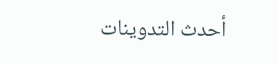أحدث التدوينات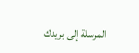المرسلة إلى بريدك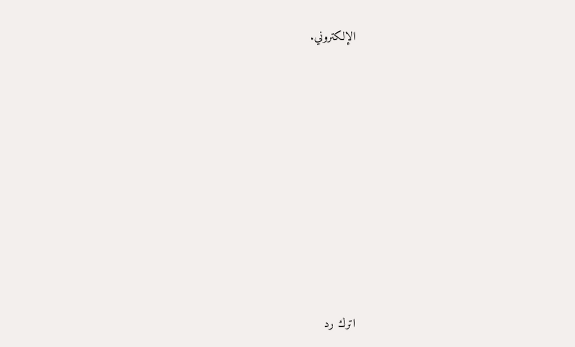الإلكتروني.














اترك رد